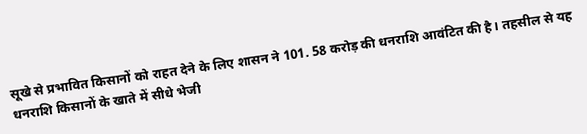सूखे से प्रभावित किसानों को राहत देने के लिए शासन ने 101. 58 करोड़ की धनराशि आवंटित की है। तहसील से यह धनराशि किसानों के खाते में सीधे भेजी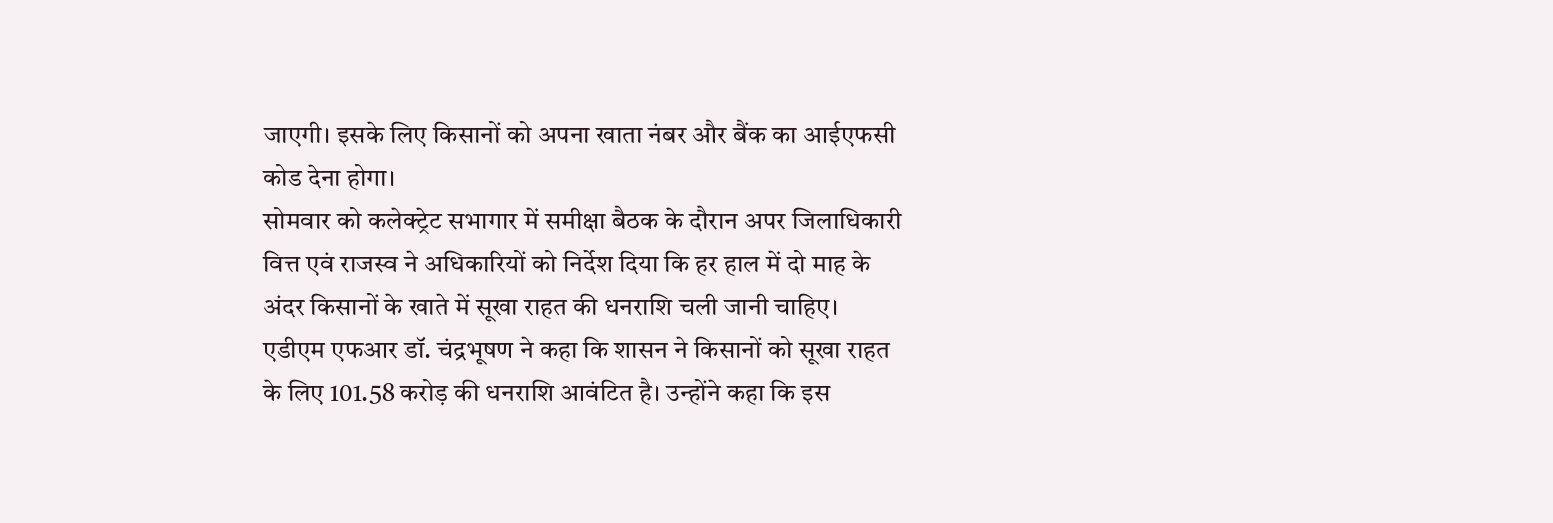जाएगी। इसके लिए किसानों को अपना खाता नंबर और बैंक का आईएफसी कोड देना होगा।
सोमवार को कलेक्ट्रेट सभागार में समीक्षा बैठक के दौरान अपर जिलाधिकारी वित्त एवं राजस्व ने अधिकारियों को निर्देश दिया कि हर हाल में दो माह के अंदर किसानों के खाते में सूखा राहत की धनराशि चली जानी चाहिए।
एडीएम एफआर डॉ. चंद्रभूषण ने कहा कि शासन ने किसानों को सूखा राहत के लिए 101.58 करोड़ की धनराशि आवंटित है। उन्होंने कहा कि इस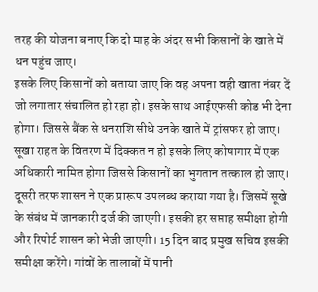तरह की योजना बनाए कि दो माह के अंदर सभी किसानों के खाते में धन पहुंच जाए।
इसके लिए किसानों को बताया जाए कि वह अपना वही खाता नंबर दें जो लगातार संचालित हो रहा हो। इसके साथ आईएफसी कोड भी देना होगा। जिससे बैंक से धनराशि सीधे उनके खाते में ट्रांसफर हो जाए। सूखा राहत के वितरण में दिक्कत न हो इसके लिए कोषागार में एक अधिकारी नामित होगा जिससे किसानों का भुगतान तत्काल हो जाए।
दूसरी तरफ शासन ने एक प्रारूप उपलब्ध कराया गया है। जिसमें सूखे के संबंध में जानकारी दर्ज की जाएगी। इसकी हर सप्ताह समीक्षा होगी और रिपोर्ट शासन को भेजी जाएगी। 15 दिन बाद प्रमुख सचिव इसकी समीक्षा करेंगे। गांवों के तालाबों में पानी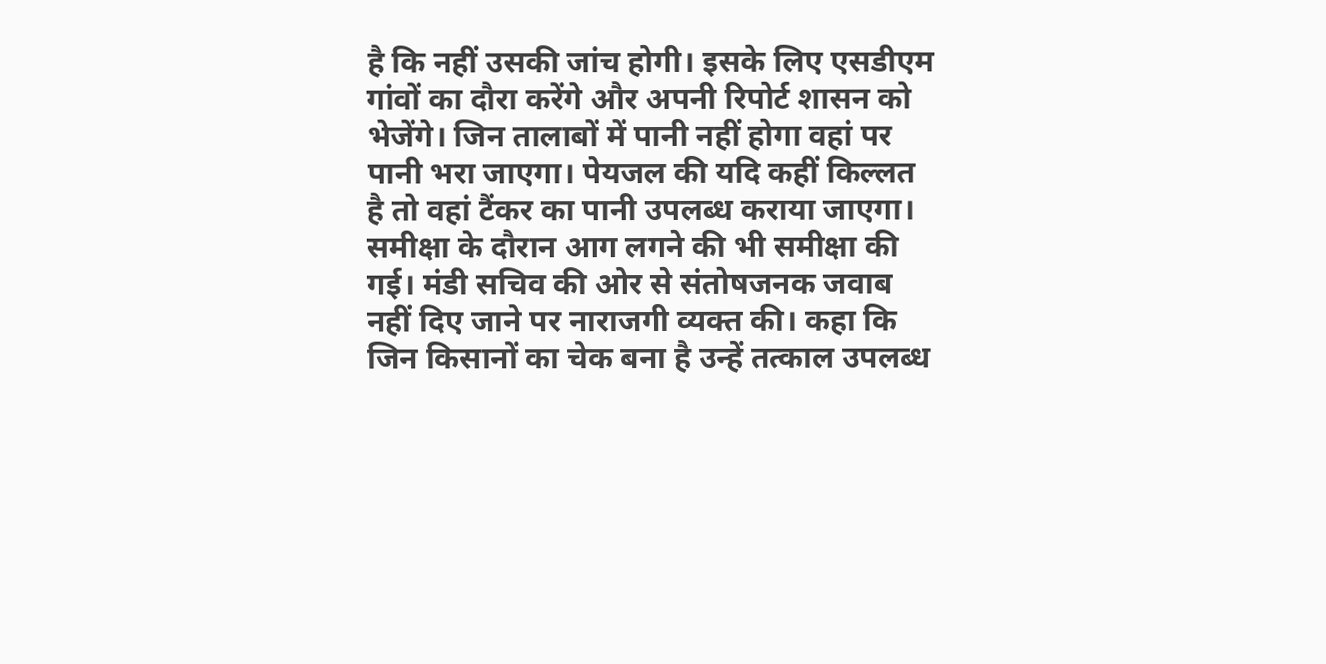है कि नहीं उसकी जांच होगी। इसके लिए एसडीएम गांवों का दौरा करेंगे और अपनी रिपोर्ट शासन को भेजेंगे। जिन तालाबों में पानी नहीं होगा वहां पर पानी भरा जाएगा। पेयजल की यदि कहीं किल्लत है तो वहां टैंकर का पानी उपलब्ध कराया जाएगा।
समीक्षा के दौरान आग लगने की भी समीक्षा की गई। मंडी सचिव की ओर से संतोषजनक जवाब नहीं दिए जाने पर नाराजगी व्यक्त की। कहा कि जिन किसानों का चेक बना है उन्हें तत्काल उपलब्ध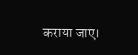कराया जाए।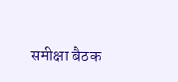समीक्षा बैठक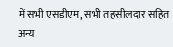में सभी एसडीएम, सभी तहसीलदार सहित अन्य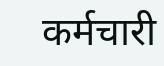कर्मचारी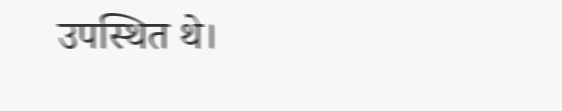उपस्थित थे।